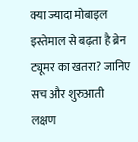क्या ज्यादा मोबाइल इस्तेमाल से बढ़ता है ब्रेन ट्यूमर का खतरा? जानिए सच और शुरुआती लक्षण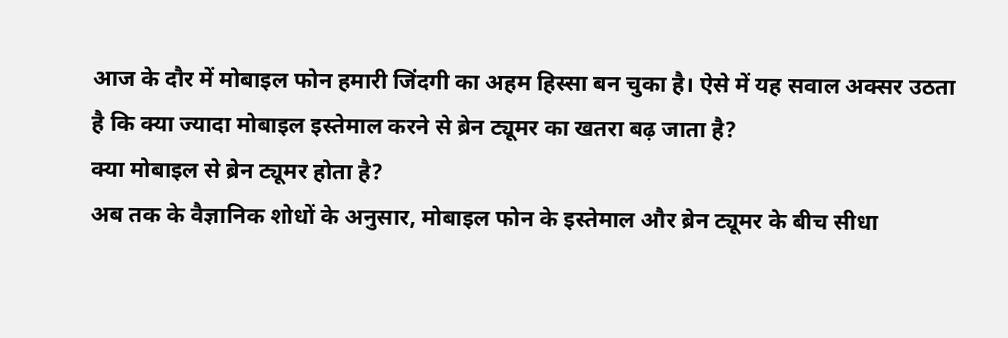आज के दौर में मोबाइल फोन हमारी जिंदगी का अहम हिस्सा बन चुका है। ऐसे में यह सवाल अक्सर उठता है कि क्या ज्यादा मोबाइल इस्तेमाल करने से ब्रेन ट्यूमर का खतरा बढ़ जाता है?
क्या मोबाइल से ब्रेन ट्यूमर होता है?
अब तक के वैज्ञानिक शोधों के अनुसार, मोबाइल फोन के इस्तेमाल और ब्रेन ट्यूमर के बीच सीधा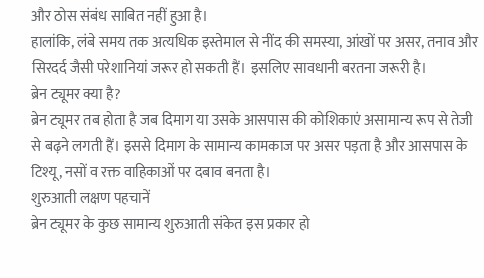और ठोस संबंध साबित नहीं हुआ है।
हालांकि, लंबे समय तक अत्यधिक इस्तेमाल से नींद की समस्या, आंखों पर असर, तनाव और सिरदर्द जैसी परेशानियां जरूर हो सकती हैं। इसलिए सावधानी बरतना जरूरी है।
ब्रेन ट्यूमर क्या है?
ब्रेन ट्यूमर तब होता है जब दिमाग या उसके आसपास की कोशिकाएं असामान्य रूप से तेजी से बढ़ने लगती हैं। इससे दिमाग के सामान्य कामकाज पर असर पड़ता है और आसपास के टिश्यू, नसों व रक्त वाहिकाओं पर दबाव बनता है।
शुरुआती लक्षण पहचानें
ब्रेन ट्यूमर के कुछ सामान्य शुरुआती संकेत इस प्रकार हो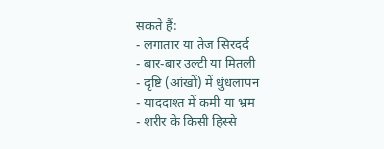सकते हैं:
- लगातार या तेज सिरदर्द
- बार-बार उल्टी या मितली
- दृष्टि (आंखों) में धुंधलापन
- याददाश्त में कमी या भ्रम
- शरीर के किसी हिस्से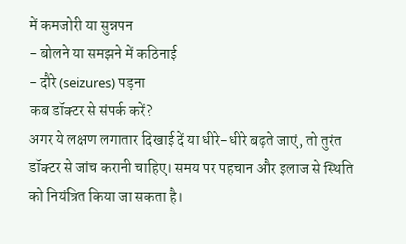में कमजोरी या सुन्नपन
- बोलने या समझने में कठिनाई
- दौरे (seizures) पड़ना
कब डॉक्टर से संपर्क करें?
अगर ये लक्षण लगातार दिखाई दें या धीरे-धीरे बढ़ते जाएं, तो तुरंत डॉक्टर से जांच करानी चाहिए। समय पर पहचान और इलाज से स्थिति को नियंत्रित किया जा सकता है।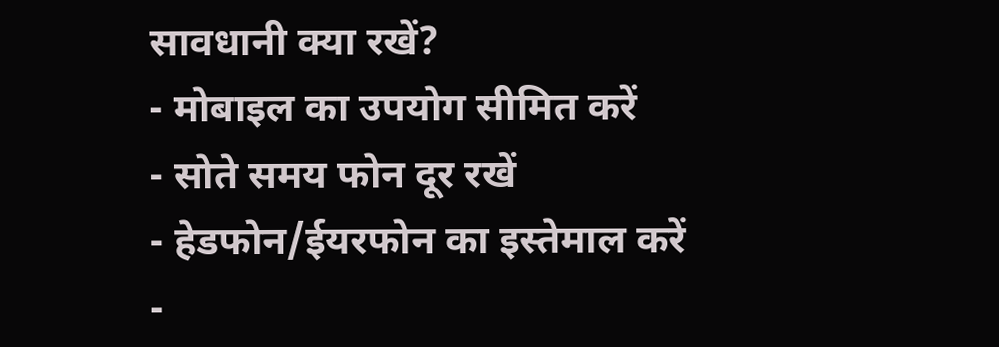सावधानी क्या रखें?
- मोबाइल का उपयोग सीमित करें
- सोते समय फोन दूर रखें
- हेडफोन/ईयरफोन का इस्तेमाल करें
-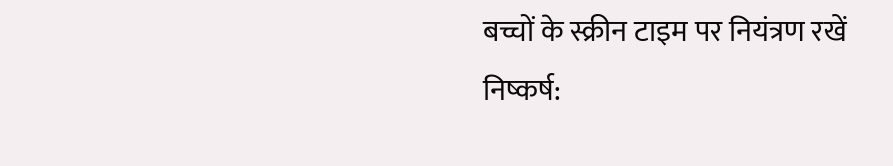बच्चों के स्क्रीन टाइम पर नियंत्रण रखें
निष्कर्ष: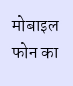मोबाइल फोन का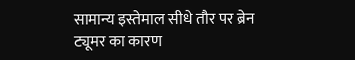सामान्य इस्तेमाल सीधे तौर पर ब्रेन ट्यूमर का कारण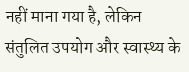नहीं माना गया है, लेकिन संतुलित उपयोग और स्वास्थ्य के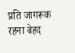प्रति जागरूक रहना बेहद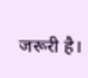जरूरी है।